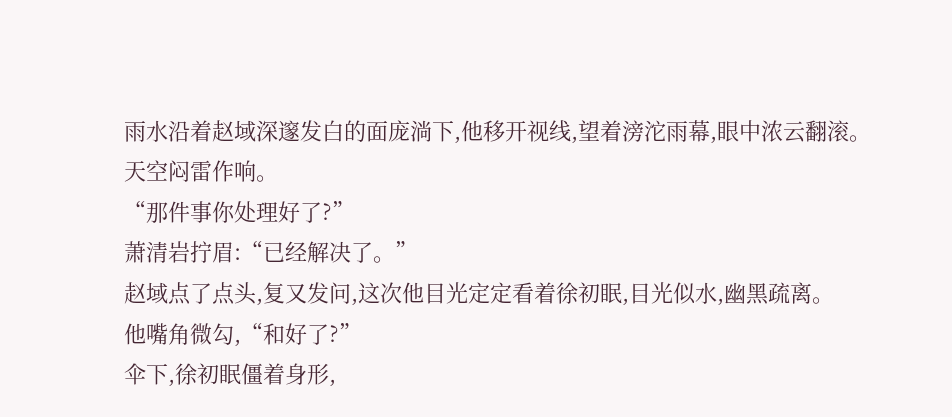雨水沿着赵域深邃发白的面庞淌下,他移开视线,望着滂沱雨幕,眼中浓云翻滚。
天空闷雷作响。
“那件事你处理好了?”
萧清岩拧眉:“已经解决了。”
赵域点了点头,复又发问,这次他目光定定看着徐初眠,目光似水,幽黑疏离。
他嘴角微勾,“和好了?”
伞下,徐初眠僵着身形,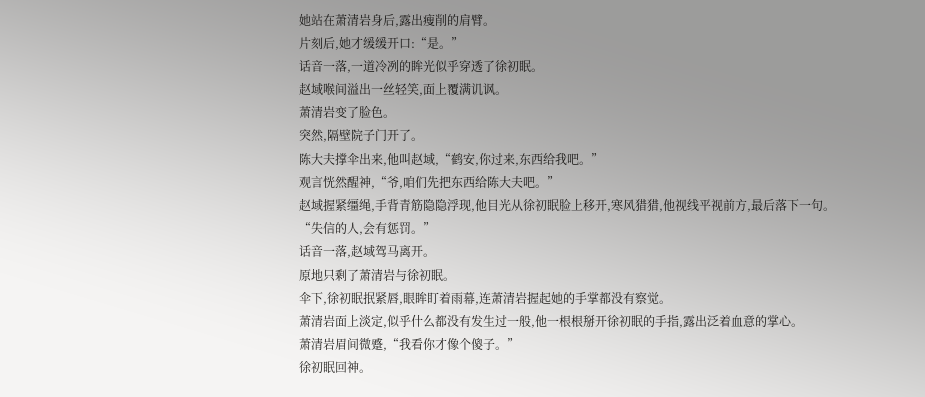她站在萧清岩身后,露出瘦削的肩臂。
片刻后,她才缓缓开口:“是。”
话音一落,一道冷冽的眸光似乎穿透了徐初眠。
赵域喉间溢出一丝轻笑,面上覆满讥讽。
萧清岩变了脸色。
突然,隔壁院子门开了。
陈大夫撑伞出来,他叫赵域,“鹤安,你过来,东西给我吧。”
观言恍然醒神,“爷,咱们先把东西给陈大夫吧。”
赵域握紧缰绳,手背青筋隐隐浮现,他目光从徐初眠脸上移开,寒风猎猎,他视线平视前方,最后落下一句。
“失信的人,会有惩罚。”
话音一落,赵域驾马离开。
原地只剩了萧清岩与徐初眠。
伞下,徐初眠抿紧唇,眼眸盯着雨幕,连萧清岩握起她的手掌都没有察觉。
萧清岩面上淡定,似乎什么都没有发生过一般,他一根根掰开徐初眠的手指,露出泛着血意的掌心。
萧清岩眉间微蹙,“我看你才像个傻子。”
徐初眠回神。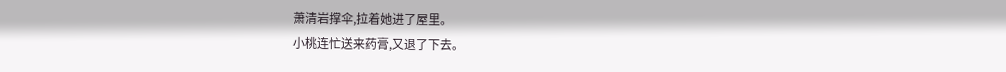萧清岩撑伞,拉着她进了屋里。
小桃连忙送来药膏,又退了下去。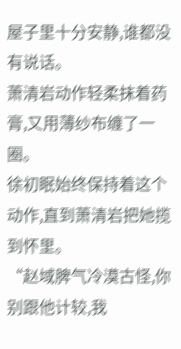屋子里十分安静,谁都没有说话。
萧清岩动作轻柔抹着药膏,又用薄纱布缠了一圈。
徐初眠始终保持着这个动作,直到萧清岩把她揽到怀里。
“赵域脾气冷漠古怪,你别跟他计较,我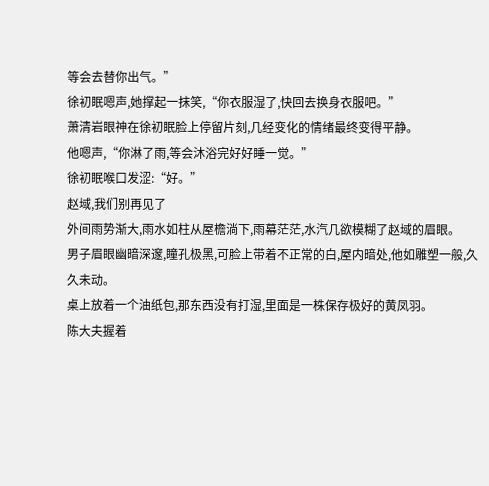等会去替你出气。”
徐初眠嗯声,她撑起一抹笑,“你衣服湿了,快回去换身衣服吧。”
萧清岩眼神在徐初眠脸上停留片刻,几经变化的情绪最终变得平静。
他嗯声,“你淋了雨,等会沐浴完好好睡一觉。”
徐初眠喉口发涩:“好。”
赵域,我们别再见了
外间雨势渐大,雨水如柱从屋檐淌下,雨幕茫茫,水汽几欲模糊了赵域的眉眼。
男子眉眼幽暗深邃,瞳孔极黑,可脸上带着不正常的白,屋内暗处,他如雕塑一般,久久未动。
桌上放着一个油纸包,那东西没有打湿,里面是一株保存极好的黄凤羽。
陈大夫握着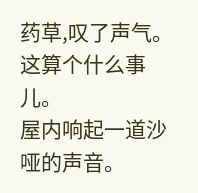药草,叹了声气。
这算个什么事儿。
屋内响起一道沙哑的声音。